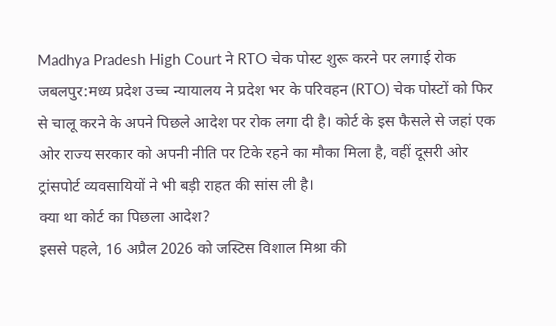Madhya Pradesh High Court ने RTO चेक पोस्ट शुरू करने पर लगाई रोक
जबलपुर:मध्य प्रदेश उच्च न्यायालय ने प्रदेश भर के परिवहन (RTO) चेक पोस्टों को फिर से चालू करने के अपने पिछले आदेश पर रोक लगा दी है। कोर्ट के इस फैसले से जहां एक ओर राज्य सरकार को अपनी नीति पर टिके रहने का मौका मिला है, वहीं दूसरी ओर ट्रांसपोर्ट व्यवसायियों ने भी बड़ी राहत की सांस ली है।
क्या था कोर्ट का पिछला आदेश?
इससे पहले, 16 अप्रैल 2026 को जस्टिस विशाल मिश्रा की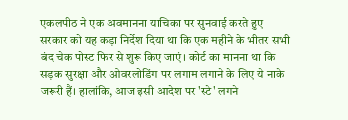एकलपीठ ने एक अवमानना याचिका पर सुनवाई करते हुए सरकार को यह कड़ा निर्देश दिया था कि एक महीने के भीतर सभी बंद चेक पोस्ट फिर से शुरू किए जाएं। कोर्ट का मानना था कि सड़क सुरक्षा और ओवरलोडिंग पर लगाम लगाने के लिए ये नाके जरूरी हैं। हालांकि, आज इसी आदेश पर 'स्टे' लगने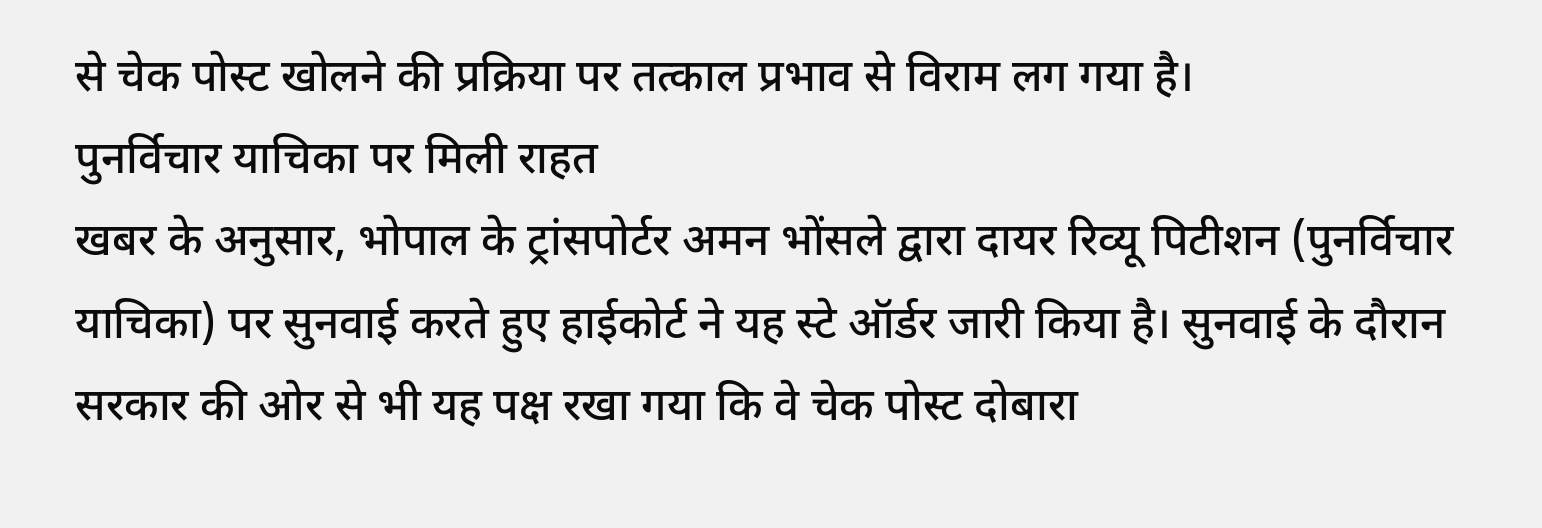से चेक पोस्ट खोलने की प्रक्रिया पर तत्काल प्रभाव से विराम लग गया है।
पुनर्विचार याचिका पर मिली राहत
खबर के अनुसार, भोपाल के ट्रांसपोर्टर अमन भोंसले द्वारा दायर रिव्यू पिटीशन (पुनर्विचार याचिका) पर सुनवाई करते हुए हाईकोर्ट ने यह स्टे ऑर्डर जारी किया है। सुनवाई के दौरान सरकार की ओर से भी यह पक्ष रखा गया कि वे चेक पोस्ट दोबारा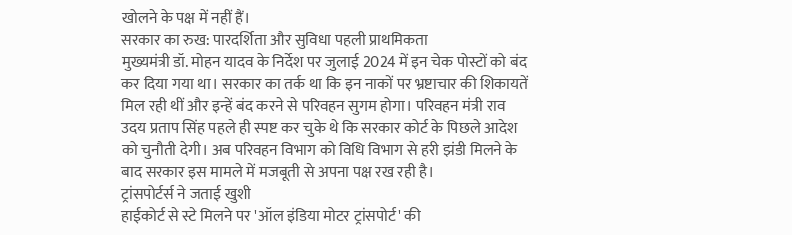खोलने के पक्ष में नहीं हैं।
सरकार का रुख: पारदर्शिता और सुविधा पहली प्राथमिकता
मुख्यमंत्री डॉ. मोहन यादव के निर्देश पर जुलाई 2024 में इन चेक पोस्टों को बंद कर दिया गया था। सरकार का तर्क था कि इन नाकों पर भ्रष्टाचार की शिकायतें मिल रही थीं और इन्हें बंद करने से परिवहन सुगम होगा। परिवहन मंत्री राव उदय प्रताप सिंह पहले ही स्पष्ट कर चुके थे कि सरकार कोर्ट के पिछले आदेश को चुनौती देगी। अब परिवहन विभाग को विधि विभाग से हरी झंडी मिलने के बाद सरकार इस मामले में मजबूती से अपना पक्ष रख रही है।
ट्रांसपोर्टर्स ने जताई खुशी
हाईकोर्ट से स्टे मिलने पर 'ऑल इंडिया मोटर ट्रांसपोर्ट' की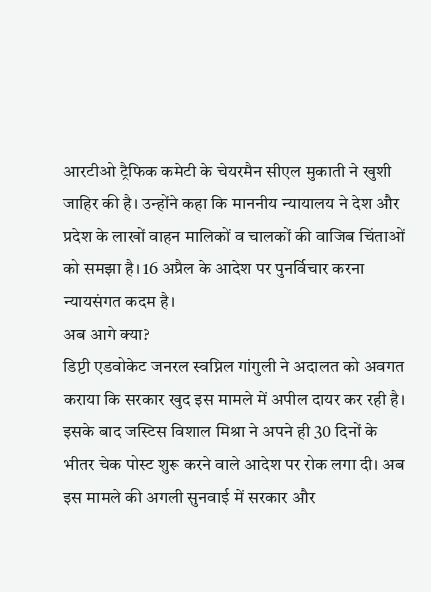आरटीओ ट्रैफिक कमेटी के चेयरमैन सीएल मुकाती ने खुशी जाहिर की है। उन्होंने कहा कि माननीय न्यायालय ने देश और प्रदेश के लाखों वाहन मालिकों व चालकों की वाजिब चिंताओं को समझा है। 16 अप्रैल के आदेश पर पुनर्विचार करना न्यायसंगत कदम है।
अब आगे क्या?
डिप्टी एडवोकेट जनरल स्वप्निल गांगुली ने अदालत को अवगत कराया कि सरकार खुद इस मामले में अपील दायर कर रही है। इसके बाद जस्टिस विशाल मिश्रा ने अपने ही 30 दिनों के भीतर चेक पोस्ट शुरू करने वाले आदेश पर रोक लगा दी। अब इस मामले की अगली सुनवाई में सरकार और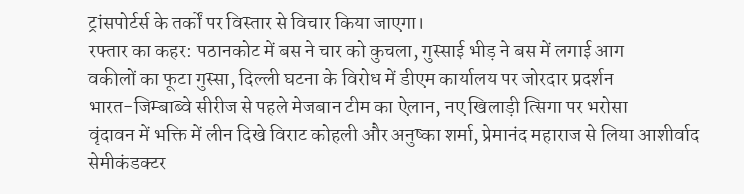ट्रांसपोर्टर्स के तर्कों पर विस्तार से विचार किया जाएगा।
रफ्तार का कहर: पठानकोट में बस ने चार को कुचला, गुस्साई भीड़ ने बस में लगाई आग
वकीलों का फूटा गुस्सा, दिल्ली घटना के विरोध में डीएम कार्यालय पर जोरदार प्रदर्शन
भारत-जिम्बाब्वे सीरीज से पहले मेजबान टीम का ऐलान, नए खिलाड़ी त्सिगा पर भरोसा
वृंदावन में भक्ति में लीन दिखे विराट कोहली और अनुष्का शर्मा, प्रेमानंद महाराज से लिया आशीर्वाद
सेमीकंडक्टर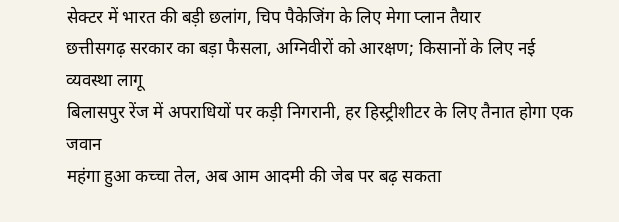सेक्टर में भारत की बड़ी छलांग, चिप पैकेजिंग के लिए मेगा प्लान तैयार
छत्तीसगढ़ सरकार का बड़ा फैसला, अग्निवीरों को आरक्षण; किसानों के लिए नई व्यवस्था लागू
बिलासपुर रेंज में अपराधियों पर कड़ी निगरानी, हर हिस्ट्रीशीटर के लिए तैनात होगा एक जवान
महंगा हुआ कच्चा तेल, अब आम आदमी की जेब पर बढ़ सकता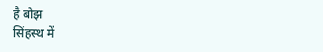है बोझ
सिंहस्थ में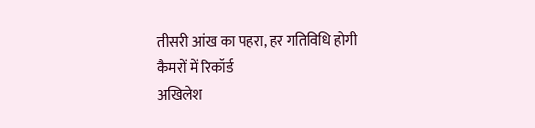तीसरी आंख का पहरा, हर गतिविधि होगी कैमरों में रिकॉर्ड
अखिलेश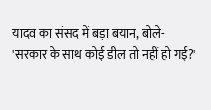यादव का संसद में बड़ा बयान, बोले- 'सरकार के साथ कोई डील तो नहीं हो गई?'